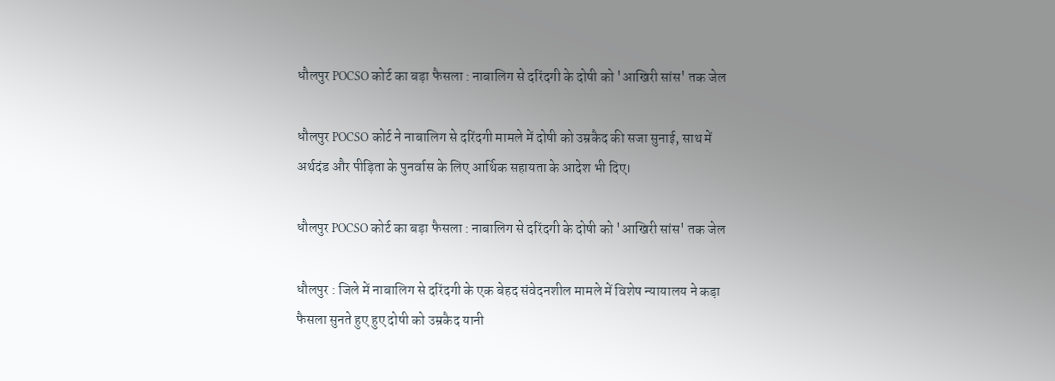धौलपुर POCSO कोर्ट का बड़ा फैसला : नाबालिग से दरिंदगी के दोषी को 'आखिरी सांस' तक जेल

धौलपुर POCSO कोर्ट ने नाबालिग से दरिंदगी मामले में दोषी को उम्रकैद की सजा सुनाई, साथ में अर्थदंड और पीड़िता के पुनर्वास के लिए आर्थिक सहायता के आदेश भी दिए।

धौलपुर POCSO कोर्ट का बड़ा फैसला : नाबालिग से दरिंदगी के दोषी को 'आखिरी सांस' तक जेल

धौलपुर : जिले में नाबालिग से दरिंदगी के एक बेहद संवेदनशील मामले में विशेष न्यायालय ने कड़ा फैसला सुनते हुए हुए दोषी को उम्रकैद यानी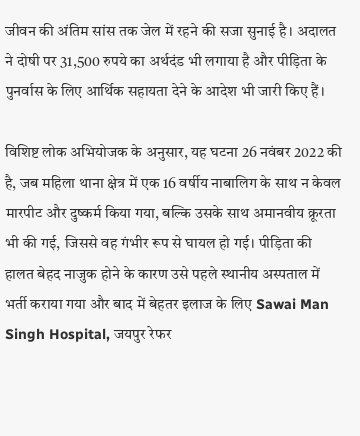जीवन की अंतिम सांस तक जेल में रहने की सजा सुनाई है। अदालत ने दोषी पर 31,500 रुपये का अर्थदंड भी लगाया है और पीड़िता के पुनर्वास के लिए आर्थिक सहायता देने के आदेश भी जारी किए हैं।

विशिष्ट लोक अभियोजक के अनुसार, यह घटना 26 नवंबर 2022 की है, जब महिला थाना क्षेत्र में एक 16 वर्षीय नाबालिग के साथ न केवल मारपीट और दुष्कर्म किया गया, बल्कि उसके साथ अमानवीय क्रूरता भी की गई, जिससे वह गंभीर रूप से घायल हो गई। पीड़िता की हालत बेहद नाजुक होने के कारण उसे पहले स्थानीय अस्पताल में भर्ती कराया गया और बाद में बेहतर इलाज के लिए Sawai Man Singh Hospital, जयपुर रेफर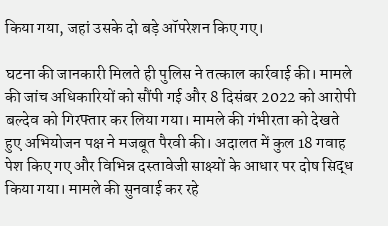किया गया, जहां उसके दो बड़े ऑपरेशन किए गए।

घटना की जानकारी मिलते ही पुलिस ने तत्काल कार्रवाई की। मामले की जांच अधिकारियों को सौंपी गई और 8 दिसंबर 2022 को आरोपी बल्देव को गिरफ्तार कर लिया गया। मामले की गंभीरता को देखते हुए अभियोजन पक्ष ने मजबूत पैरवी की। अदालत में कुल 18 गवाह पेश किए गए और विभिन्न दस्तावेजी साक्ष्यों के आधार पर दोष सिद्ध किया गया। मामले की सुनवाई कर रहे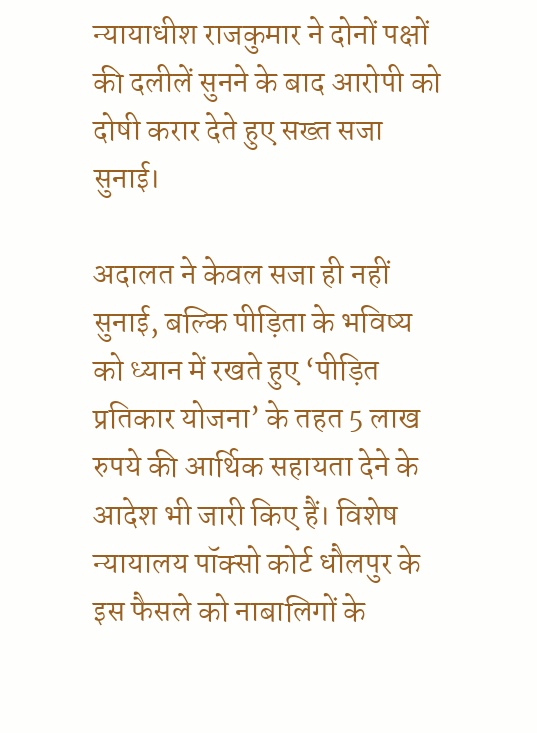न्यायाधीश राजकुमार ने दोनों पक्षों की दलीलें सुनने के बाद आरोपी को दोषी करार देते हुए सख्त सजा सुनाई।

अदालत ने केवल सजा ही नहीं सुनाई, बल्कि पीड़िता के भविष्य को ध्यान में रखते हुए ‘पीड़ित प्रतिकार योजना’ के तहत 5 लाख रुपये की आर्थिक सहायता देने के आदेश भी जारी किए हैं। विशेष न्यायालय पॉक्सो कोर्ट धौलपुर के इस फैसले को नाबालिगों के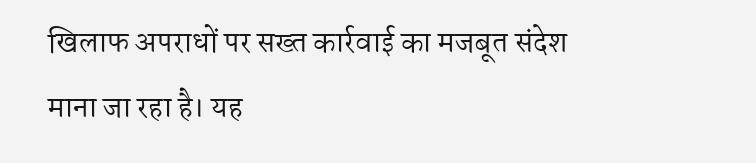खिलाफ अपराधों पर सख्त कार्रवाई का मजबूत संदेश माना जा रहा है। यह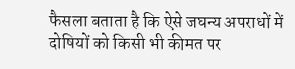फैसला बताता है कि ऐसे जघन्य अपराधों में दोषियों को किसी भी कीमत पर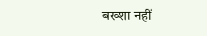बख्शा नहीं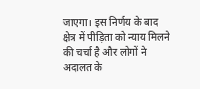जाएगा। इस निर्णय के बाद क्षेत्र में पीड़िता को न्याय मिलने की चर्चा है और लोगों ने अदालत के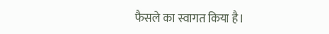फैसले का स्वागत किया है।